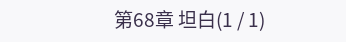第68章 坦白(1 / 1)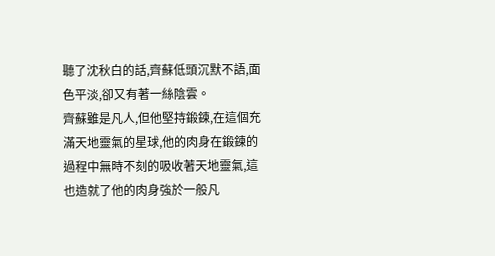聽了沈秋白的話,齊蘇低頭沉默不語,面色平淡,卻又有著一絲陰雲。
齊蘇雖是凡人,但他堅持鍛鍊,在這個充滿天地靈氣的星球,他的肉身在鍛鍊的過程中無時不刻的吸收著天地靈氣,這也造就了他的肉身強於一般凡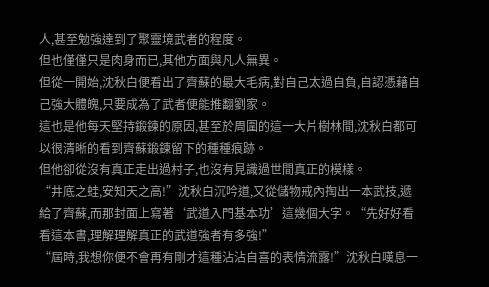人,甚至勉強達到了聚靈境武者的程度。
但也僅僅只是肉身而已,其他方面與凡人無異。
但從一開始,沈秋白便看出了齊蘇的最大毛病,對自己太過自負,自認憑藉自己強大體魄,只要成為了武者便能推翻劉家。
這也是他每天堅持鍛鍊的原因,甚至於周圍的這一大片樹林間,沈秋白都可以很清晰的看到齊蘇鍛鍊留下的種種痕跡。
但他卻從沒有真正走出過村子,也沒有見識過世間真正的模樣。
“井底之蛙,安知天之高!”沈秋白沉吟道,又從儲物戒內掏出一本武技,遞給了齊蘇,而那封面上寫著‘武道入門基本功’這幾個大字。“先好好看看這本書,理解理解真正的武道強者有多強!”
“屆時,我想你便不會再有剛才這種沾沾自喜的表情流露!”沈秋白嘆息一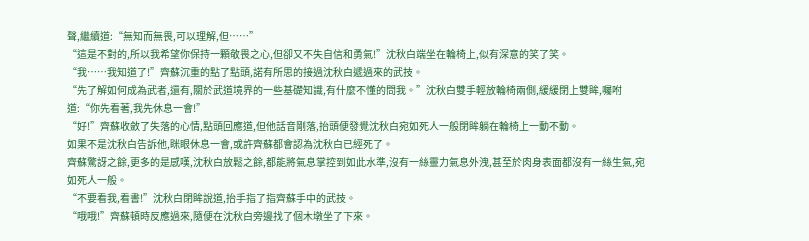聲,繼續道:“無知而無畏,可以理解,但……”
“這是不對的,所以我希望你保持一顆敬畏之心,但卻又不失自信和勇氣!”沈秋白端坐在輪椅上,似有深意的笑了笑。
“我……我知道了!”齊蘇沉重的點了點頭,諾有所思的接過沈秋白遞過來的武技。
“先了解如何成為武者,還有,關於武道境界的一些基礎知識,有什麼不懂的問我。”沈秋白雙手輕放輪椅兩側,緩緩閉上雙眸,囑咐道:“你先看著,我先休息一會!”
“好!”齊蘇收斂了失落的心情,點頭回應道,但他話音剛落,抬頭便發覺沈秋白宛如死人一般閉眸躺在輪椅上一動不動。
如果不是沈秋白告訴他,眯眼休息一會,或許齊蘇都會認為沈秋白已經死了。
齊蘇驚訝之餘,更多的是感嘆,沈秋白放鬆之餘,都能將氣息掌控到如此水準,沒有一絲靈力氣息外洩,甚至於肉身表面都沒有一絲生氣,宛如死人一般。
“不要看我,看書!”沈秋白閉眸說道,抬手指了指齊蘇手中的武技。
“哦哦!”齊蘇頓時反應過來,隨便在沈秋白旁邊找了個木墩坐了下來。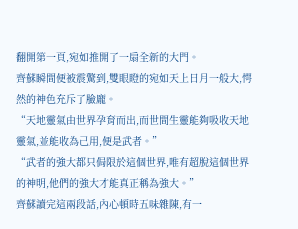翻開第一頁,宛如推開了一扇全新的大門。
齊蘇瞬間便被震驚到,雙眼瞪的宛如天上日月一般大,愕然的神色充斥了臉龐。
“天地靈氣由世界孕育而出,而世間生靈能夠吸收天地靈氣,並能收為己用,便是武者。”
“武者的強大都只侷限於這個世界,唯有超脫這個世界的神明,他們的強大才能真正稱為強大。”
齊蘇讀完這兩段話,內心頓時五味雜陳,有一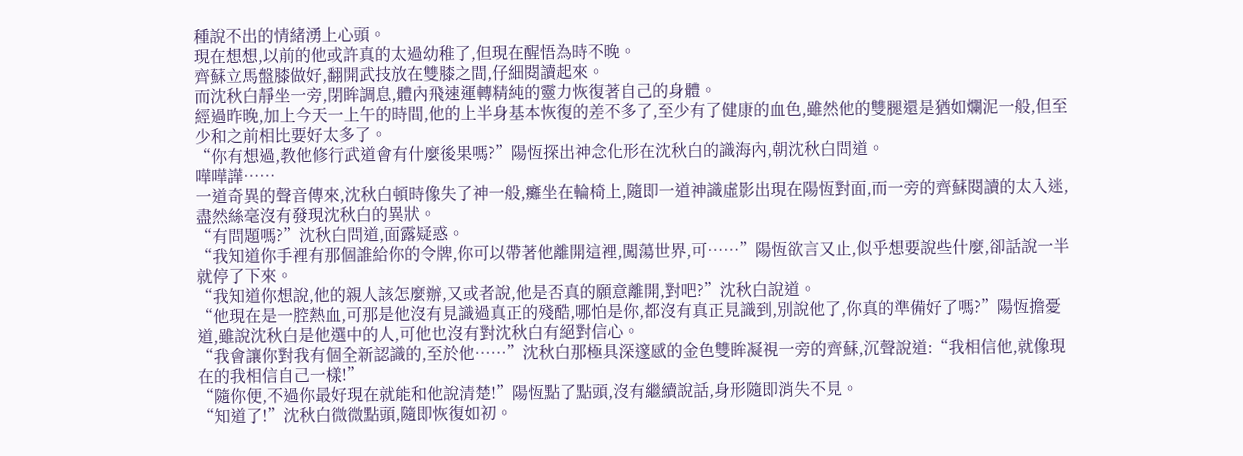種說不出的情緒湧上心頭。
現在想想,以前的他或許真的太過幼稚了,但現在醒悟為時不晚。
齊蘇立馬盤膝做好,翻開武技放在雙膝之間,仔細閱讀起來。
而沈秋白靜坐一旁,閉眸調息,體內飛速運轉精純的靈力恢復著自己的身體。
經過昨晚,加上今天一上午的時間,他的上半身基本恢復的差不多了,至少有了健康的血色,雖然他的雙腿還是猶如爛泥一般,但至少和之前相比要好太多了。
“你有想過,教他修行武道會有什麼後果嗎?”陽恆探出神念化形在沈秋白的識海內,朝沈秋白問道。
嘩嘩譁……
一道奇異的聲音傳來,沈秋白頓時像失了神一般,癱坐在輪椅上,隨即一道神識虛影出現在陽恆對面,而一旁的齊蘇閱讀的太入迷,盡然絲毫沒有發現沈秋白的異狀。
“有問題嗎?”沈秋白問道,面露疑惑。
“我知道你手裡有那個誰給你的令牌,你可以帶著他離開這裡,闖蕩世界,可……”陽恆欲言又止,似乎想要說些什麼,卻話說一半就停了下來。
“我知道你想說,他的親人該怎麼辦,又或者說,他是否真的願意離開,對吧?”沈秋白說道。
“他現在是一腔熱血,可那是他沒有見識過真正的殘酷,哪怕是你,都沒有真正見識到,別說他了,你真的準備好了嗎?”陽恆擔憂道,雖說沈秋白是他選中的人,可他也沒有對沈秋白有絕對信心。
“我會讓你對我有個全新認識的,至於他……”沈秋白那極具深邃感的金色雙眸凝視一旁的齊蘇,沉聲說道:“我相信他,就像現在的我相信自己一樣!”
“隨你便,不過你最好現在就能和他說清楚!”陽恆點了點頭,沒有繼續說話,身形隨即消失不見。
“知道了!”沈秋白微微點頭,隨即恢復如初。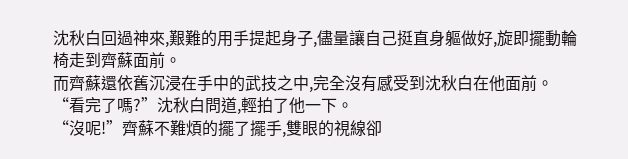沈秋白回過神來,艱難的用手提起身子,儘量讓自己挺直身軀做好,旋即擺動輪椅走到齊蘇面前。
而齊蘇還依舊沉浸在手中的武技之中,完全沒有感受到沈秋白在他面前。
“看完了嗎?”沈秋白問道,輕拍了他一下。
“沒呢!”齊蘇不難煩的擺了擺手,雙眼的視線卻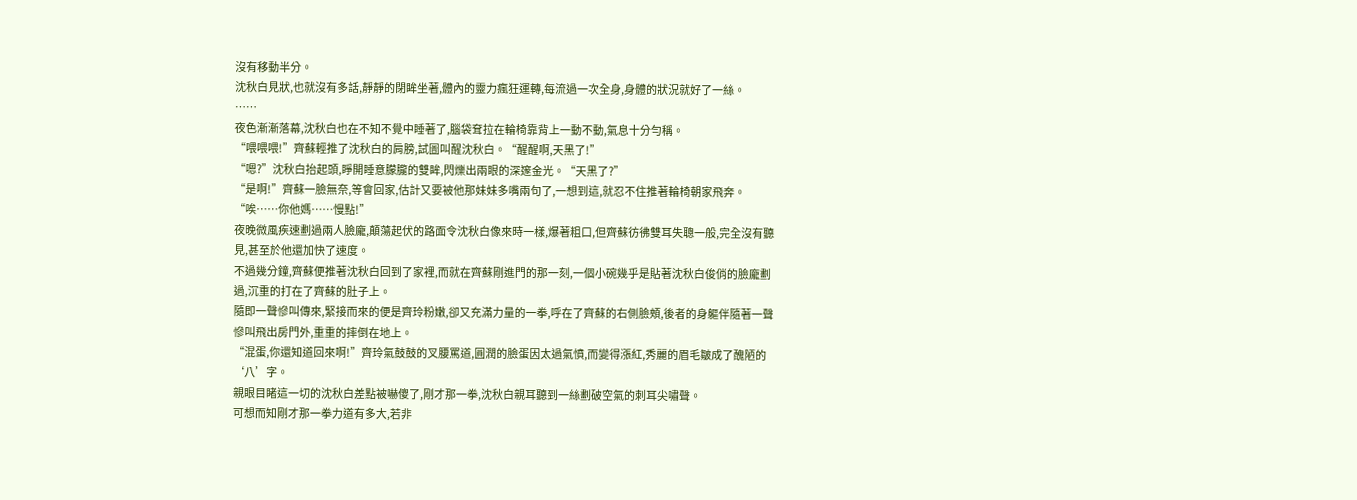沒有移動半分。
沈秋白見狀,也就沒有多話,靜靜的閉眸坐著,體內的靈力瘋狂運轉,每流過一次全身,身體的狀況就好了一絲。
……
夜色漸漸落幕,沈秋白也在不知不覺中睡著了,腦袋耷拉在輪椅靠背上一動不動,氣息十分勻稱。
“喂喂喂!”齊蘇輕推了沈秋白的肩膀,試圖叫醒沈秋白。“醒醒啊,天黑了!”
“嗯?”沈秋白抬起頭,睜開睡意朦朧的雙眸,閃爍出兩眼的深邃金光。“天黑了?”
“是啊!”齊蘇一臉無奈,等會回家,估計又要被他那妹妹多嘴兩句了,一想到這,就忍不住推著輪椅朝家飛奔。
“唉……你他媽……慢點!”
夜晚微風疾速劃過兩人臉龐,顛蕩起伏的路面令沈秋白像來時一樣,爆著粗口,但齊蘇彷彿雙耳失聰一般,完全沒有聽見,甚至於他還加快了速度。
不過幾分鐘,齊蘇便推著沈秋白回到了家裡,而就在齊蘇剛進門的那一刻,一個小碗幾乎是貼著沈秋白俊俏的臉龐劃過,沉重的打在了齊蘇的肚子上。
隨即一聲慘叫傳來,緊接而來的便是齊玲粉嫩,卻又充滿力量的一拳,呼在了齊蘇的右側臉頰,後者的身軀伴隨著一聲慘叫飛出房門外,重重的摔倒在地上。
“混蛋,你還知道回來啊!”齊玲氣鼓鼓的叉腰罵道,圓潤的臉蛋因太過氣憤,而變得漲紅,秀麗的眉毛皺成了醜陋的‘八’字。
親眼目睹這一切的沈秋白差點被嚇傻了,剛才那一拳,沈秋白親耳聽到一絲劃破空氣的刺耳尖嘯聲。
可想而知剛才那一拳力道有多大,若非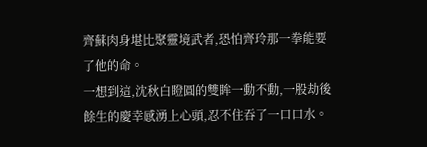齊蘇肉身堪比聚靈境武者,恐怕齊玲那一拳能要了他的命。
一想到這,沈秋白瞪圓的雙眸一動不動,一股劫後餘生的慶幸感湧上心頭,忍不住吞了一口口水。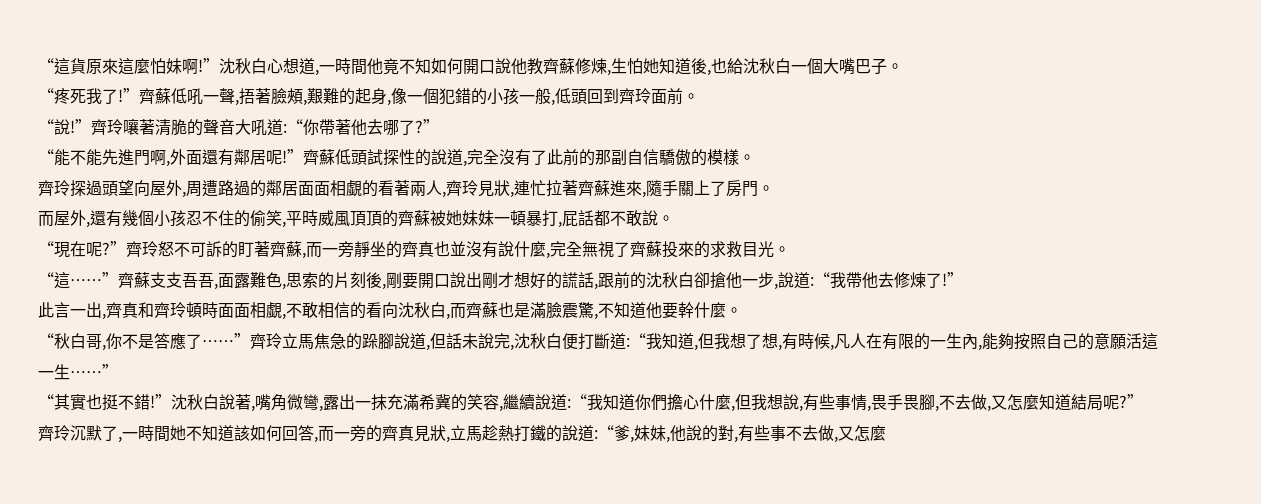“這貨原來這麼怕妹啊!”沈秋白心想道,一時間他竟不知如何開口說他教齊蘇修煉,生怕她知道後,也給沈秋白一個大嘴巴子。
“疼死我了!”齊蘇低吼一聲,捂著臉頰,艱難的起身,像一個犯錯的小孩一般,低頭回到齊玲面前。
“說!”齊玲嚷著清脆的聲音大吼道:“你帶著他去哪了?”
“能不能先進門啊,外面還有鄰居呢!”齊蘇低頭試探性的說道,完全沒有了此前的那副自信驕傲的模樣。
齊玲探過頭望向屋外,周遭路過的鄰居面面相覷的看著兩人,齊玲見狀,連忙拉著齊蘇進來,隨手關上了房門。
而屋外,還有幾個小孩忍不住的偷笑,平時威風頂頂的齊蘇被她妹妹一頓暴打,屁話都不敢說。
“現在呢?”齊玲怒不可訴的盯著齊蘇,而一旁靜坐的齊真也並沒有說什麼,完全無視了齊蘇投來的求救目光。
“這……”齊蘇支支吾吾,面露難色,思索的片刻後,剛要開口說出剛才想好的謊話,跟前的沈秋白卻搶他一步,說道:“我帶他去修煉了!”
此言一出,齊真和齊玲頓時面面相覷,不敢相信的看向沈秋白,而齊蘇也是滿臉震驚,不知道他要幹什麼。
“秋白哥,你不是答應了……”齊玲立馬焦急的跺腳說道,但話未說完,沈秋白便打斷道:“我知道,但我想了想,有時候,凡人在有限的一生內,能夠按照自己的意願活這一生……”
“其實也挺不錯!”沈秋白說著,嘴角微彎,露出一抹充滿希冀的笑容,繼續說道:“我知道你們擔心什麼,但我想說,有些事情,畏手畏腳,不去做,又怎麼知道結局呢?”
齊玲沉默了,一時間她不知道該如何回答,而一旁的齊真見狀,立馬趁熱打鐵的說道:“爹,妹妹,他說的對,有些事不去做,又怎麼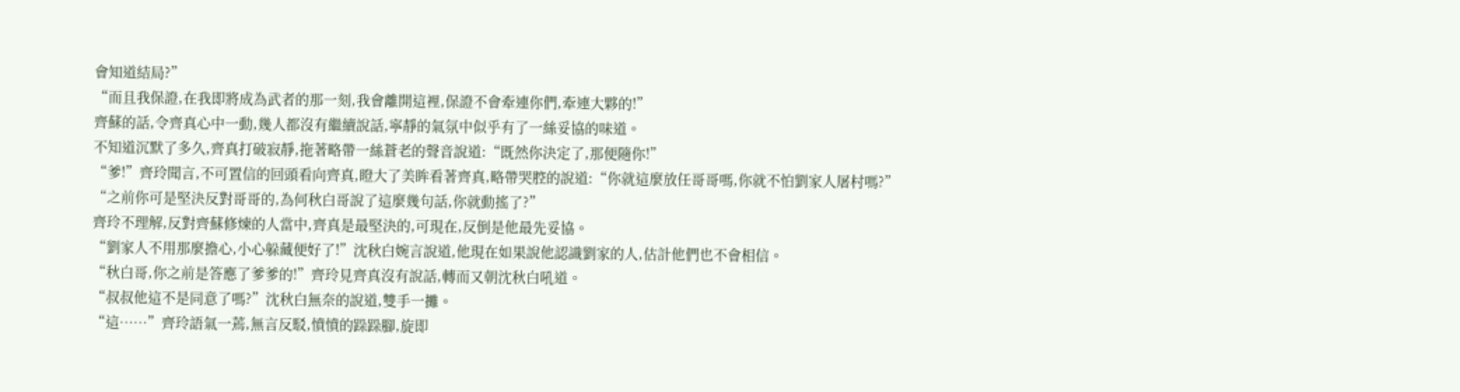會知道結局?”
“而且我保證,在我即將成為武者的那一刻,我會離開這裡,保證不會牽連你們,牽連大夥的!”
齊蘇的話,令齊真心中一動,幾人都沒有繼續說話,寧靜的氣氛中似乎有了一絲妥協的味道。
不知道沉默了多久,齊真打破寂靜,拖著略帶一絲蒼老的聲音說道:“既然你決定了,那便隨你!”
“爹!”齊玲聞言,不可置信的回頭看向齊真,瞪大了美眸看著齊真,略帶哭腔的說道:“你就這麼放任哥哥嗎,你就不怕劉家人屠村嗎?”
“之前你可是堅決反對哥哥的,為何秋白哥說了這麼幾句話,你就動搖了?”
齊玲不理解,反對齊蘇修煉的人當中,齊真是最堅決的,可現在,反倒是他最先妥協。
“劉家人不用那麼擔心,小心躲藏便好了!”沈秋白婉言說道,他現在如果說他認識劉家的人,估計他們也不會相信。
“秋白哥,你之前是答應了爹爹的!”齊玲見齊真沒有說話,轉而又朝沈秋白吼道。
“叔叔他這不是同意了嗎?”沈秋白無奈的說道,雙手一攤。
“這……”齊玲語氣一蔫,無言反駁,憤憤的跺跺腳,旋即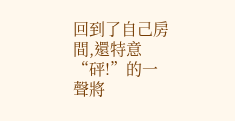回到了自己房間,還特意“砰!”的一聲將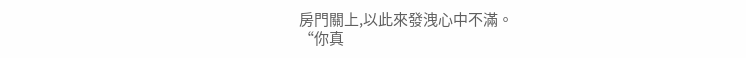房門關上,以此來發洩心中不滿。
“你真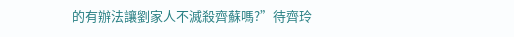的有辦法讓劉家人不滅殺齊蘇嗎?”待齊玲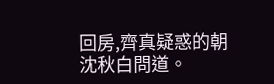回房,齊真疑惑的朝沈秋白問道。